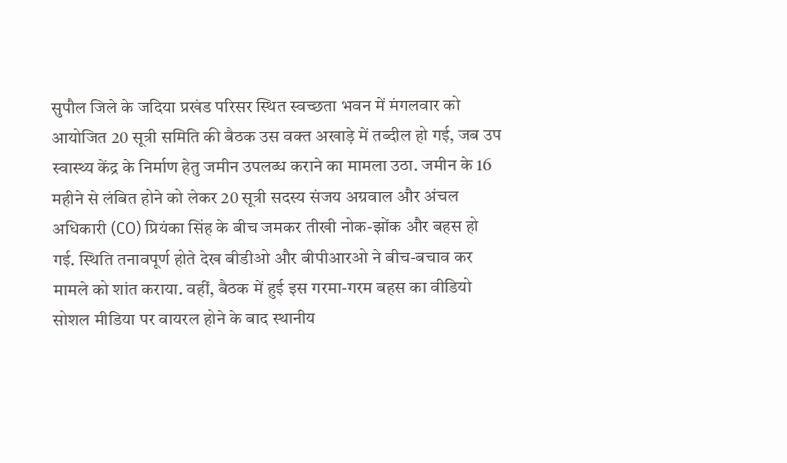सुपौल जिले के जदिया प्रखंड परिसर स्थित स्वच्छता भवन में मंगलवार को आयोजित 20 सूत्री समिति की बैठक उस वक्त अखाड़े में तब्दील हो गई, जब उप स्वास्थ्य केंद्र के निर्माण हेतु जमीन उपलब्ध कराने का मामला उठा. जमीन के 16 महीने से लंबित होने को लेकर 20 सूत्री सदस्य संजय अग्रवाल और अंचल अधिकारी (CO) प्रियंका सिंह के बीच जमकर तीखी नोक-झोंक और बहस हो गई. स्थिति तनावपूर्ण होते देख बीडीओ और बीपीआरओ ने बीच-बचाव कर मामले को शांत कराया. वहीं, बैठक में हुई इस गरमा-गरम बहस का वीडियो सोशल मीडिया पर वायरल होने के बाद स्थानीय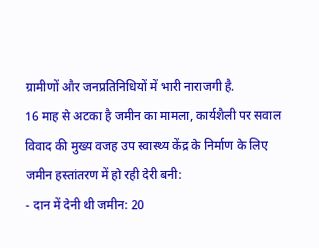ग्रामीणों और जनप्रतिनिधियों में भारी नाराजगी है.
16 माह से अटका है जमीन का मामला, कार्यशैली पर सवाल
विवाद की मुख्य वजह उप स्वास्थ्य केंद्र के निर्माण के लिए जमीन हस्तांतरण में हो रही देरी बनी:
- दान में देनी थी जमीन: 20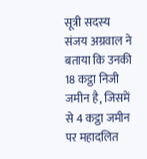सूत्री सदस्य संजय अग्रवाल ने बताया कि उनकी 18 कट्ठा निजी जमीन है, जिसमें से 4 कट्ठा जमीन पर महादलित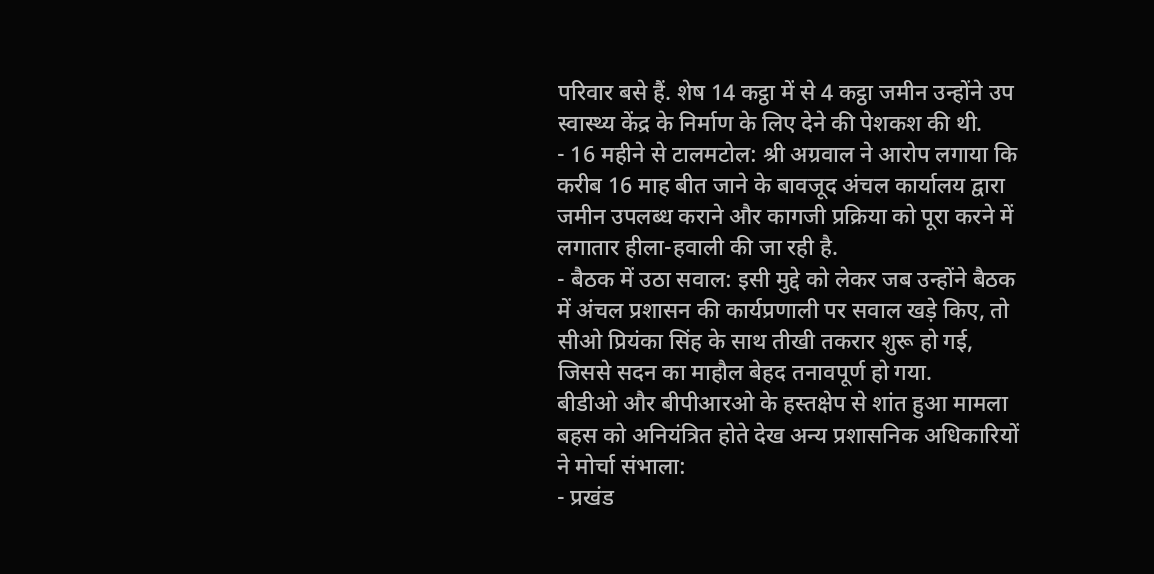परिवार बसे हैं. शेष 14 कट्ठा में से 4 कट्ठा जमीन उन्होंने उप स्वास्थ्य केंद्र के निर्माण के लिए देने की पेशकश की थी.
- 16 महीने से टालमटोल: श्री अग्रवाल ने आरोप लगाया कि करीब 16 माह बीत जाने के बावजूद अंचल कार्यालय द्वारा जमीन उपलब्ध कराने और कागजी प्रक्रिया को पूरा करने में लगातार हीला-हवाली की जा रही है.
- बैठक में उठा सवाल: इसी मुद्दे को लेकर जब उन्होंने बैठक में अंचल प्रशासन की कार्यप्रणाली पर सवाल खड़े किए, तो सीओ प्रियंका सिंह के साथ तीखी तकरार शुरू हो गई, जिससे सदन का माहौल बेहद तनावपूर्ण हो गया.
बीडीओ और बीपीआरओ के हस्तक्षेप से शांत हुआ मामला
बहस को अनियंत्रित होते देख अन्य प्रशासनिक अधिकारियों ने मोर्चा संभाला:
- प्रखंड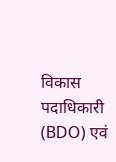विकास पदाधिकारी (BDO) एवं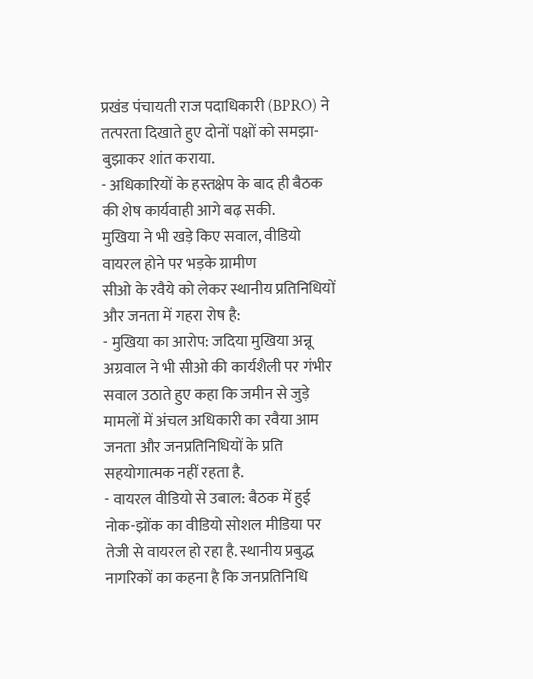प्रखंड पंचायती राज पदाधिकारी (BPRO) ने तत्परता दिखाते हुए दोनों पक्षों को समझा-बुझाकर शांत कराया.
- अधिकारियों के हस्तक्षेप के बाद ही बैठक की शेष कार्यवाही आगे बढ़ सकी.
मुखिया ने भी खड़े किए सवाल, वीडियो वायरल होने पर भड़के ग्रामीण
सीओ के रवैये को लेकर स्थानीय प्रतिनिधियों और जनता में गहरा रोष है:
- मुखिया का आरोप: जदिया मुखिया अन्नू अग्रवाल ने भी सीओ की कार्यशैली पर गंभीर सवाल उठाते हुए कहा कि जमीन से जुड़े मामलों में अंचल अधिकारी का रवैया आम जनता और जनप्रतिनिधियों के प्रति सहयोगात्मक नहीं रहता है.
- वायरल वीडियो से उबाल: बैठक में हुई नोक-झोंक का वीडियो सोशल मीडिया पर तेजी से वायरल हो रहा है. स्थानीय प्रबुद्ध नागरिकों का कहना है कि जनप्रतिनिधि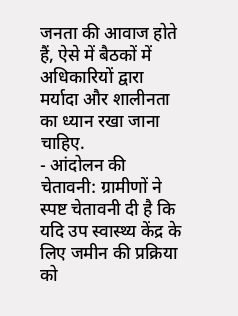जनता की आवाज होते हैं, ऐसे में बैठकों में अधिकारियों द्वारा मर्यादा और शालीनता का ध्यान रखा जाना चाहिए.
- आंदोलन की चेतावनी: ग्रामीणों ने स्पष्ट चेतावनी दी है कि यदि उप स्वास्थ्य केंद्र के लिए जमीन की प्रक्रिया को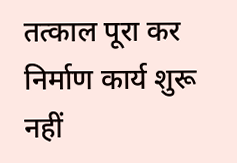तत्काल पूरा कर निर्माण कार्य शुरू नहीं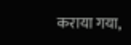कराया गया,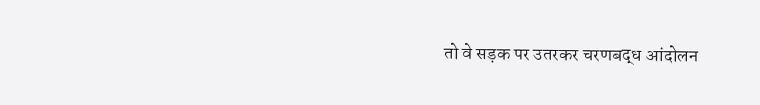तो वे सड़क पर उतरकर चरणबद्ध आंदोलन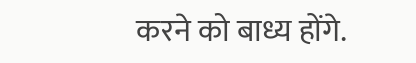करने को बाध्य होंगे.